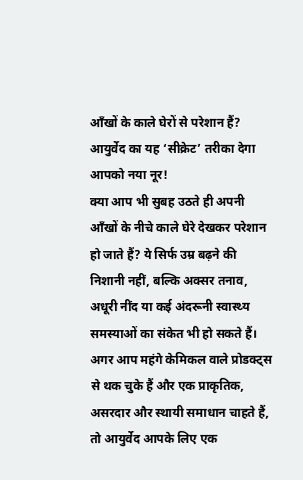आँखों के काले घेरों से परेशान हैं? आयुर्वेद का यह ‘सीक्रेट’ तरीका देगा आपको नया नूर!
क्या आप भी सुबह उठते ही अपनी आँखों के नीचे काले घेरे देखकर परेशान हो जाते हैं? ये सिर्फ उम्र बढ़ने की निशानी नहीं, बल्कि अक्सर तनाव, अधूरी नींद या कई अंदरूनी स्वास्थ्य समस्याओं का संकेत भी हो सकते हैं। अगर आप महंगे केमिकल वाले प्रोडक्ट्स से थक चुके हैं और एक प्राकृतिक, असरदार और स्थायी समाधान चाहते हैं, तो आयुर्वेद आपके लिए एक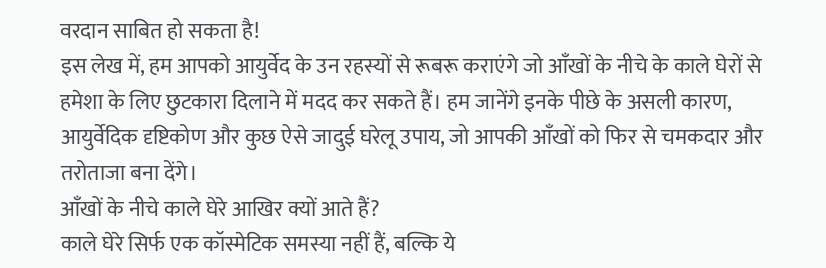वरदान साबित हो सकता है!
इस लेख में, हम आपको आयुर्वेद के उन रहस्यों से रूबरू कराएंगे जो आँखों के नीचे के काले घेरों से हमेशा के लिए छुटकारा दिलाने में मदद कर सकते हैं। हम जानेंगे इनके पीछे के असली कारण, आयुर्वेदिक दृष्टिकोण और कुछ ऐसे जादुई घरेलू उपाय, जो आपकी आँखों को फिर से चमकदार और तरोताजा बना देंगे।
आँखों के नीचे काले घेरे आखिर क्यों आते हैं?
काले घेरे सिर्फ एक कॉस्मेटिक समस्या नहीं हैं, बल्कि ये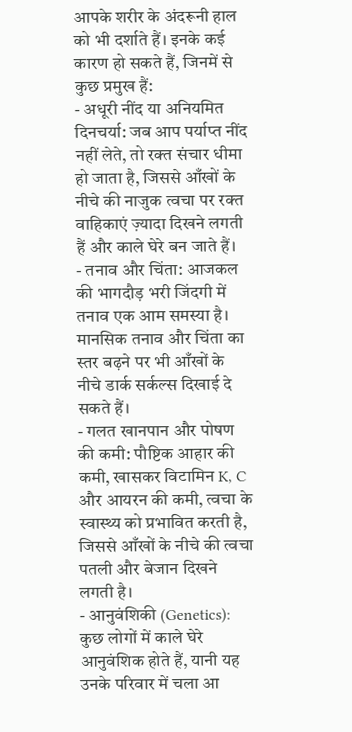आपके शरीर के अंदरूनी हाल को भी दर्शाते हैं। इनके कई कारण हो सकते हैं, जिनमें से कुछ प्रमुख हैं:
- अधूरी नींद या अनियमित दिनचर्या: जब आप पर्याप्त नींद नहीं लेते, तो रक्त संचार धीमा हो जाता है, जिससे आँखों के नीचे की नाजुक त्वचा पर रक्त वाहिकाएं ज़्यादा दिखने लगती हैं और काले घेरे बन जाते हैं।
- तनाव और चिंता: आजकल की भागदौड़ भरी जिंदगी में तनाव एक आम समस्या है। मानसिक तनाव और चिंता का स्तर बढ़ने पर भी आँखों के नीचे डार्क सर्कल्स दिखाई दे सकते हैं।
- गलत खानपान और पोषण की कमी: पौष्टिक आहार की कमी, खासकर विटामिन K, C और आयरन की कमी, त्वचा के स्वास्थ्य को प्रभावित करती है, जिससे आँखों के नीचे की त्वचा पतली और बेजान दिखने लगती है।
- आनुवंशिकी (Genetics): कुछ लोगों में काले घेरे आनुवंशिक होते हैं, यानी यह उनके परिवार में चला आ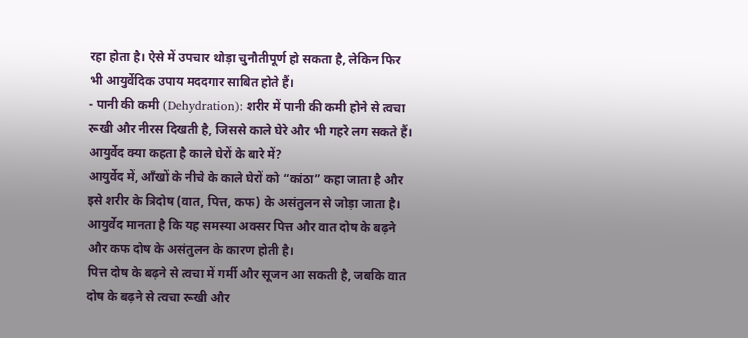रहा होता है। ऐसे में उपचार थोड़ा चुनौतीपूर्ण हो सकता है, लेकिन फिर भी आयुर्वेदिक उपाय मददगार साबित होते हैं।
- पानी की कमी (Dehydration): शरीर में पानी की कमी होने से त्वचा रूखी और नीरस दिखती है, जिससे काले घेरे और भी गहरे लग सकते हैं।
आयुर्वेद क्या कहता है काले घेरों के बारे में?
आयुर्वेद में, आँखों के नीचे के काले घेरों को “कांठा” कहा जाता है और इसे शरीर के त्रिदोष (वात, पित्त, कफ) के असंतुलन से जोड़ा जाता है। आयुर्वेद मानता है कि यह समस्या अक्सर पित्त और वात दोष के बढ़ने और कफ दोष के असंतुलन के कारण होती है।
पित्त दोष के बढ़ने से त्वचा में गर्मी और सूजन आ सकती है, जबकि वात दोष के बढ़ने से त्वचा रूखी और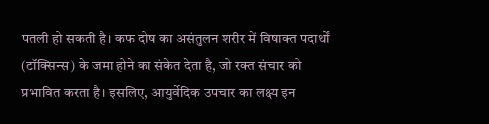पतली हो सकती है। कफ दोष का असंतुलन शरीर में विषाक्त पदार्थों (टॉक्सिन्स) के जमा होने का संकेत देता है, जो रक्त संचार को प्रभावित करता है। इसलिए, आयुर्वेदिक उपचार का लक्ष्य इन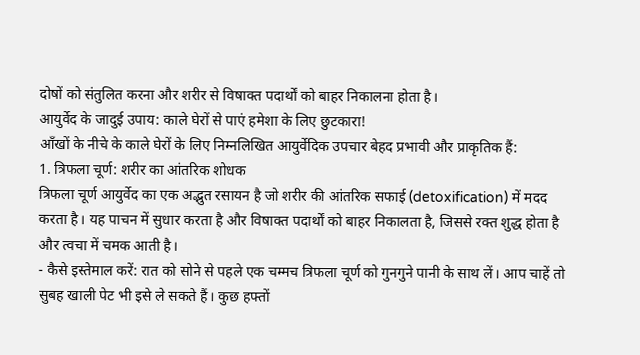दोषों को संतुलित करना और शरीर से विषाक्त पदार्थों को बाहर निकालना होता है।
आयुर्वेद के जादुई उपाय: काले घेरों से पाएं हमेशा के लिए छुटकारा!
आँखों के नीचे के काले घेरों के लिए निम्नलिखित आयुर्वेदिक उपचार बेहद प्रभावी और प्राकृतिक हैं:
1. त्रिफला चूर्ण: शरीर का आंतरिक शोधक
त्रिफला चूर्ण आयुर्वेद का एक अद्भुत रसायन है जो शरीर की आंतरिक सफाई (detoxification) में मदद करता है। यह पाचन में सुधार करता है और विषाक्त पदार्थों को बाहर निकालता है, जिससे रक्त शुद्ध होता है और त्वचा में चमक आती है।
- कैसे इस्तेमाल करें: रात को सोने से पहले एक चम्मच त्रिफला चूर्ण को गुनगुने पानी के साथ लें। आप चाहें तो सुबह खाली पेट भी इसे ले सकते हैं। कुछ हफ्तों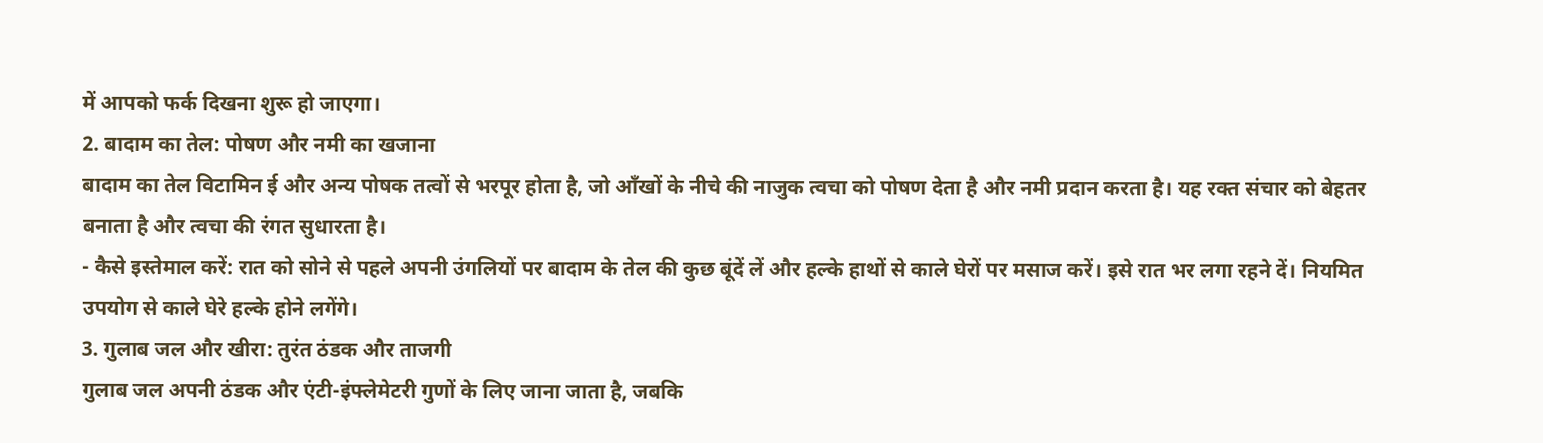में आपको फर्क दिखना शुरू हो जाएगा।
2. बादाम का तेल: पोषण और नमी का खजाना
बादाम का तेल विटामिन ई और अन्य पोषक तत्वों से भरपूर होता है, जो आँखों के नीचे की नाजुक त्वचा को पोषण देता है और नमी प्रदान करता है। यह रक्त संचार को बेहतर बनाता है और त्वचा की रंगत सुधारता है।
- कैसे इस्तेमाल करें: रात को सोने से पहले अपनी उंगलियों पर बादाम के तेल की कुछ बूंदें लें और हल्के हाथों से काले घेरों पर मसाज करें। इसे रात भर लगा रहने दें। नियमित उपयोग से काले घेरे हल्के होने लगेंगे।
3. गुलाब जल और खीरा: तुरंत ठंडक और ताजगी
गुलाब जल अपनी ठंडक और एंटी-इंफ्लेमेटरी गुणों के लिए जाना जाता है, जबकि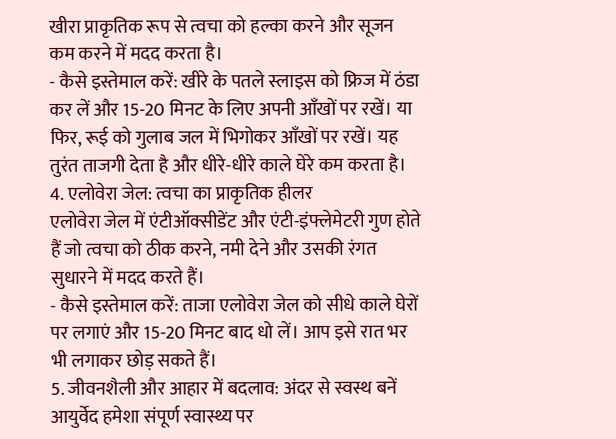खीरा प्राकृतिक रूप से त्वचा को हल्का करने और सूजन कम करने में मदद करता है।
- कैसे इस्तेमाल करें: खीरे के पतले स्लाइस को फ्रिज में ठंडा कर लें और 15-20 मिनट के लिए अपनी आँखों पर रखें। या फिर, रूई को गुलाब जल में भिगोकर आँखों पर रखें। यह तुरंत ताजगी देता है और धीरे-धीरे काले घेरे कम करता है।
4. एलोवेरा जेल: त्वचा का प्राकृतिक हीलर
एलोवेरा जेल में एंटीऑक्सीडेंट और एंटी-इंफ्लेमेटरी गुण होते हैं जो त्वचा को ठीक करने, नमी देने और उसकी रंगत सुधारने में मदद करते हैं।
- कैसे इस्तेमाल करें: ताजा एलोवेरा जेल को सीधे काले घेरों पर लगाएं और 15-20 मिनट बाद धो लें। आप इसे रात भर भी लगाकर छोड़ सकते हैं।
5. जीवनशैली और आहार में बदलाव: अंदर से स्वस्थ बनें
आयुर्वेद हमेशा संपूर्ण स्वास्थ्य पर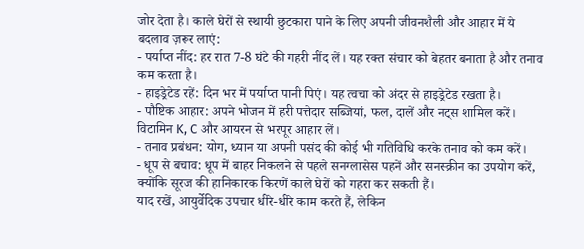जोर देता है। काले घेरों से स्थायी छुटकारा पाने के लिए अपनी जीवनशैली और आहार में ये बदलाव ज़रूर लाएं:
- पर्याप्त नींद: हर रात 7-8 घंटे की गहरी नींद लें। यह रक्त संचार को बेहतर बनाता है और तनाव कम करता है।
- हाइड्रेटेड रहें: दिन भर में पर्याप्त पानी पिएं। यह त्वचा को अंदर से हाइड्रेटेड रखता है।
- पौष्टिक आहार: अपने भोजन में हरी पत्तेदार सब्जियां, फल, दालें और नट्स शामिल करें। विटामिन K, C और आयरन से भरपूर आहार लें।
- तनाव प्रबंधन: योग, ध्यान या अपनी पसंद की कोई भी गतिविधि करके तनाव को कम करें।
- धूप से बचाव: धूप में बाहर निकलने से पहले सनग्लासेस पहनें और सनस्क्रीन का उपयोग करें, क्योंकि सूरज की हानिकारक किरणें काले घेरों को गहरा कर सकती हैं।
याद रखें, आयुर्वेदिक उपचार धीरे-धीरे काम करते हैं, लेकिन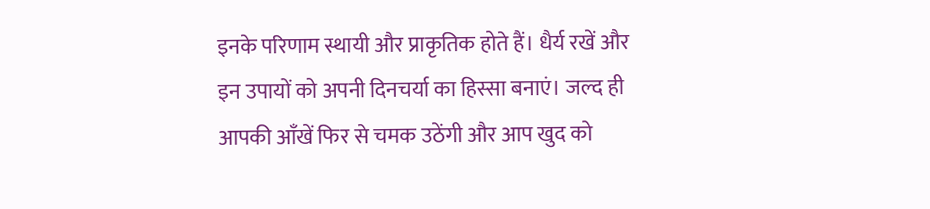इनके परिणाम स्थायी और प्राकृतिक होते हैं। धैर्य रखें और इन उपायों को अपनी दिनचर्या का हिस्सा बनाएं। जल्द ही आपकी आँखें फिर से चमक उठेंगी और आप खुद को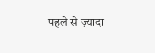पहले से ज़्यादा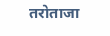तरोताजा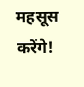महसूस करेंगे!